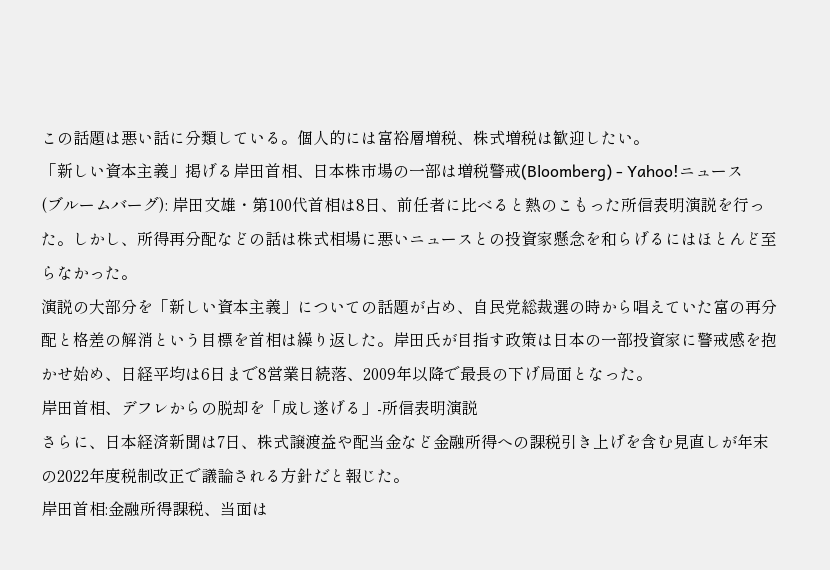この話題は悪い話に分類している。個人的には富裕層増税、株式増税は歓迎したい。
「新しい資本主義」掲げる岸田首相、日本株市場の一部は増税警戒(Bloomberg) - Yahoo!ニュース
(ブルームバーグ): 岸田文雄・第100代首相は8日、前任者に比べると熱のこもった所信表明演説を行った。しかし、所得再分配などの話は株式相場に悪いニュースとの投資家懸念を和らげるにはほとんど至らなかった。
演説の大部分を「新しい資本主義」についての話題が占め、自民党総裁選の時から唱えていた富の再分配と格差の解消という目標を首相は繰り返した。岸田氏が目指す政策は日本の一部投資家に警戒感を抱かせ始め、日経平均は6日まで8営業日続落、2009年以降で最長の下げ局面となった。
岸田首相、デフレからの脱却を「成し遂げる」-所信表明演説
さらに、日本経済新聞は7日、株式譲渡益や配当金など金融所得への課税引き上げを含む見直しが年末の2022年度税制改正で議論される方針だと報じた。
岸田首相:金融所得課税、当面は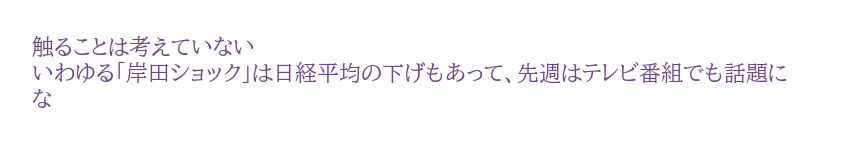触ることは考えていない
いわゆる「岸田ショック」は日経平均の下げもあって、先週はテレビ番組でも話題にな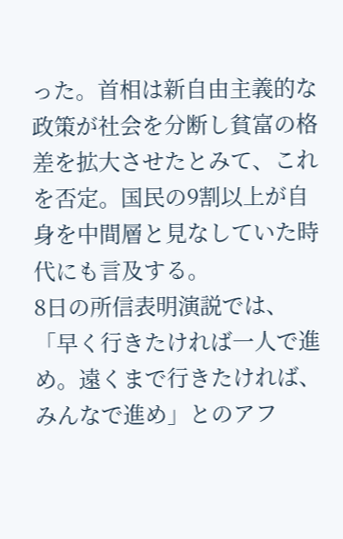った。首相は新自由主義的な政策が社会を分断し貧富の格差を拡大させたとみて、これを否定。国民の9割以上が自身を中間層と見なしていた時代にも言及する。
8日の所信表明演説では、「早く行きたければ一人で進め。遠くまで行きたければ、みんなで進め」とのアフ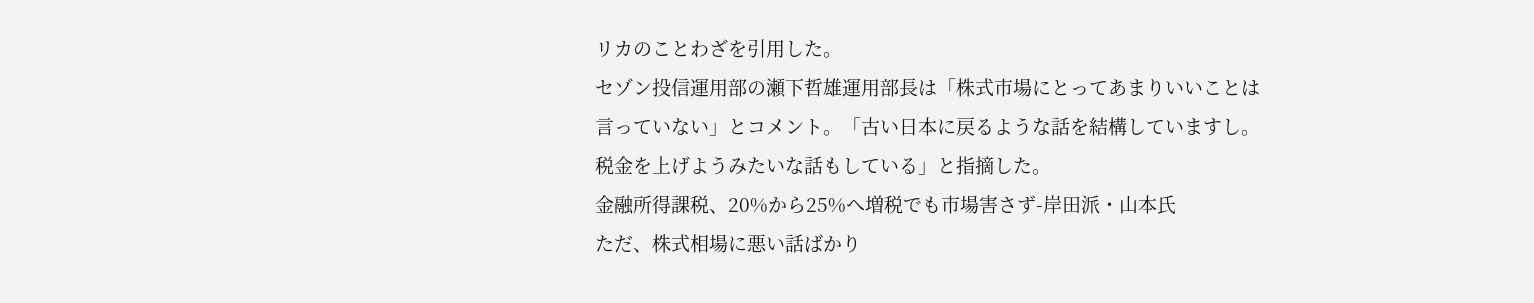リカのことわざを引用した。
セゾン投信運用部の瀬下哲雄運用部長は「株式市場にとってあまりいいことは言っていない」とコメント。「古い日本に戻るような話を結構していますし。税金を上げようみたいな話もしている」と指摘した。
金融所得課税、20%から25%へ増税でも市場害さず-岸田派・山本氏
ただ、株式相場に悪い話ばかり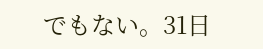でもない。31日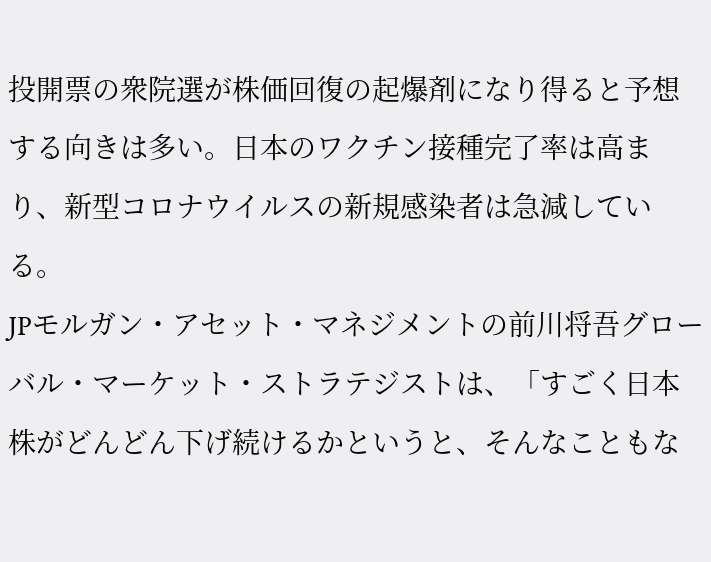投開票の衆院選が株価回復の起爆剤になり得ると予想する向きは多い。日本のワクチン接種完了率は高まり、新型コロナウイルスの新規感染者は急減している。
JPモルガン・アセット・マネジメントの前川将吾グローバル・マーケット・ストラテジストは、「すごく日本株がどんどん下げ続けるかというと、そんなこともな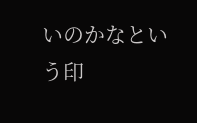いのかなという印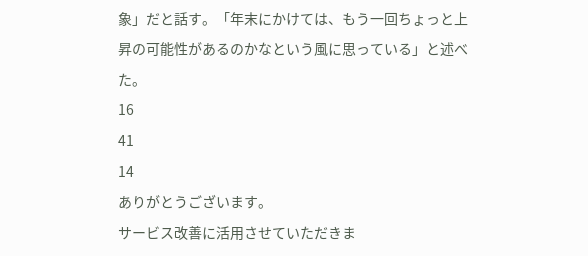象」だと話す。「年末にかけては、もう一回ちょっと上昇の可能性があるのかなという風に思っている」と述べた。
16
41
14
ありがとうございます。
サービス改善に活用させていただきま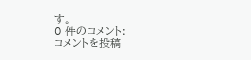す。
0 件のコメント:
コメントを投稿